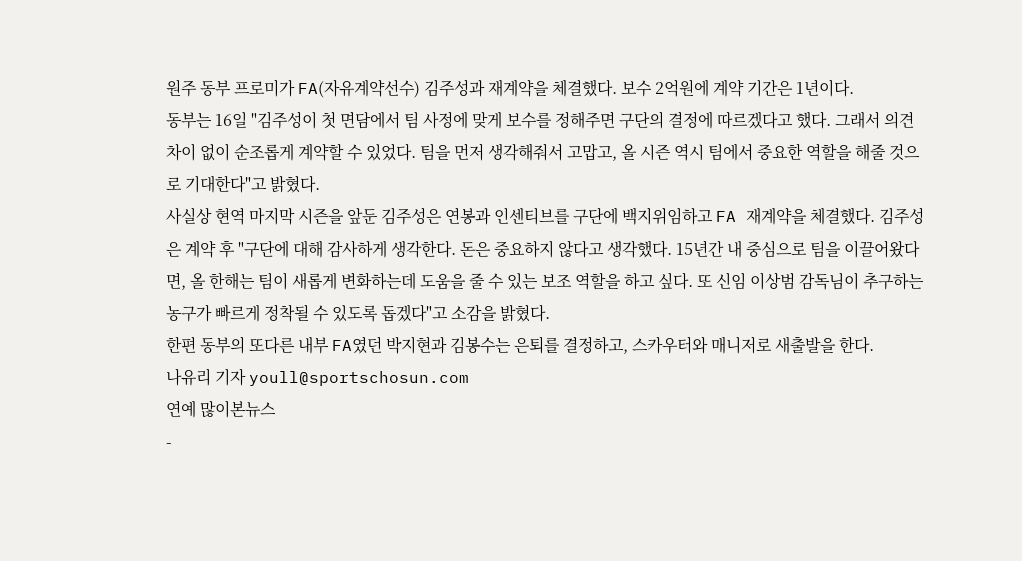원주 동부 프로미가 FA(자유계약선수) 김주성과 재계약을 체결했다. 보수 2억원에 계약 기간은 1년이다.
동부는 16일 "김주성이 첫 면담에서 팀 사정에 맞게 보수를 정해주면 구단의 결정에 따르겠다고 했다. 그래서 의견 차이 없이 순조롭게 계약할 수 있었다. 팀을 먼저 생각해줘서 고맙고, 올 시즌 역시 팀에서 중요한 역할을 해줄 것으로 기대한다"고 밝혔다.
사실상 현역 마지막 시즌을 앞둔 김주성은 연봉과 인센티브를 구단에 백지위임하고 FA 재계약을 체결했다. 김주성은 계약 후 "구단에 대해 감사하게 생각한다. 돈은 중요하지 않다고 생각했다. 15년간 내 중심으로 팀을 이끌어왔다면, 올 한해는 팀이 새롭게 변화하는데 도움을 줄 수 있는 보조 역할을 하고 싶다. 또 신임 이상범 감독님이 추구하는 농구가 빠르게 정착될 수 있도록 돕겠다"고 소감을 밝혔다.
한편 동부의 또다른 내부 FA였던 박지현과 김봉수는 은퇴를 결정하고, 스카우터와 매니저로 새출발을 한다.
나유리 기자 youll@sportschosun.com
연예 많이본뉴스
-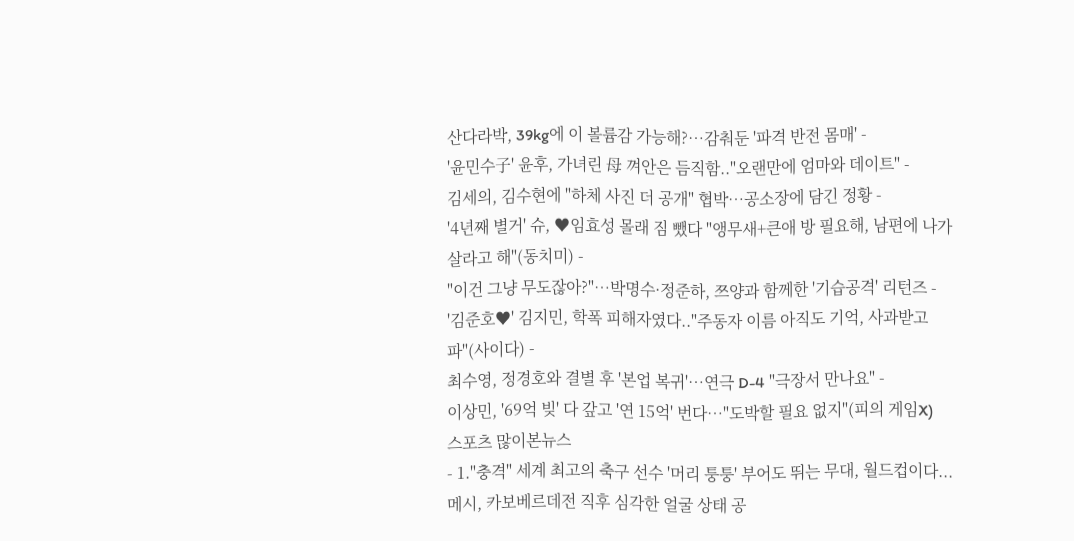산다라박, 39kg에 이 볼륨감 가능해?…감춰둔 '파격 반전 몸매' -
'윤민수子' 윤후, 가녀린 母 껴안은 듬직함.."오랜만에 엄마와 데이트" -
김세의, 김수현에 "하체 사진 더 공개" 협박…공소장에 담긴 정황 -
'4년째 별거' 슈, ♥임효성 몰래 짐 뺐다 "앵무새+큰애 방 필요해, 남편에 나가 살라고 해"(동치미) -
"이건 그냥 무도잖아?"…박명수·정준하, 쯔양과 함께한 '기습공격' 리턴즈 -
'김준호♥' 김지민, 학폭 피해자였다.."주동자 이름 아직도 기억, 사과받고파"(사이다) -
최수영, 정경호와 결별 후 '본업 복귀'…연극 D-4 "극장서 만나요" -
이상민, '69억 빚' 다 갚고 '연 15억' 번다…"도박할 필요 없지"(피의 게임X)
스포츠 많이본뉴스
- 1."충격" 세계 최고의 축구 선수 '머리 퉁퉁' 부어도 뛰는 무대, 월드컵이다...메시, 카보베르데전 직후 심각한 얼굴 상태 공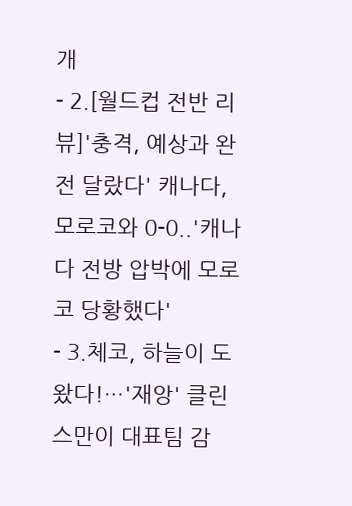개
- 2.[월드컵 전반 리뷰]'충격, 예상과 완전 달랐다' 캐나다, 모로코와 0-0..'캐나다 전방 압박에 모로코 당황했다'
- 3.체코, 하늘이 도왔다!…'재앙' 클린스만이 대표팀 감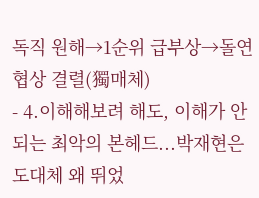독직 원해→1순위 급부상→돌연 협상 결렬(獨매체)
- 4.이해해보려 해도, 이해가 안 되는 최악의 본헤드...박재현은 도대체 왜 뛰었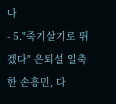나
- 5."죽기살기로 뛰겠다" 은퇴설 일축한 손흥민, 다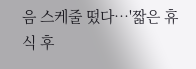음 스케줄 떴다…'짧은 휴식 후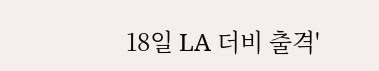18일 LA 더비 출격'